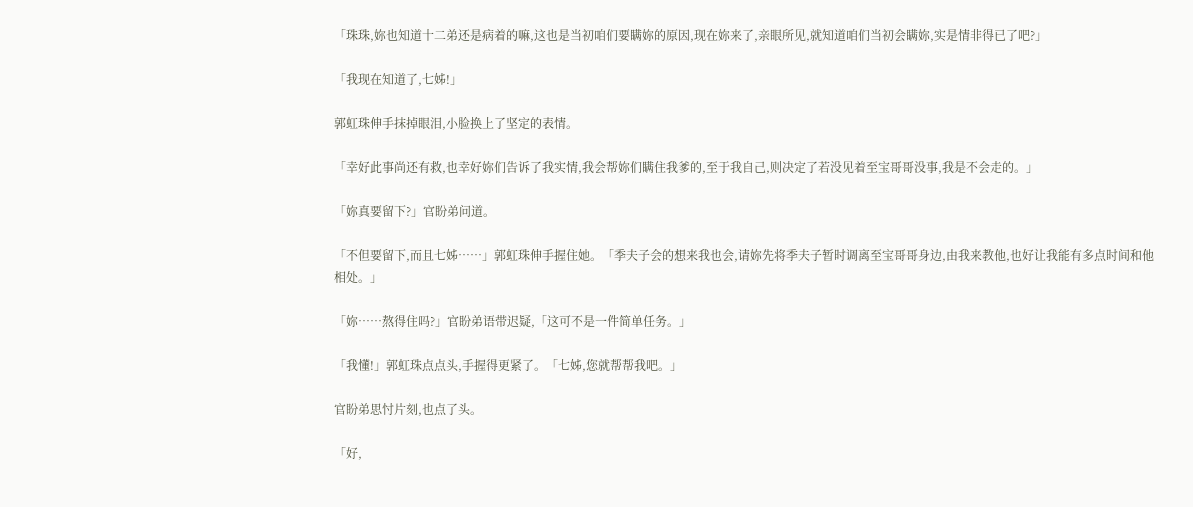「珠珠,妳也知道十二弟还是病着的嘛,这也是当初咱们要瞒妳的原因,现在妳来了,亲眼所见,就知道咱们当初会瞒妳,实是情非得已了吧?」

「我现在知道了,七姊!」

郭虹珠伸手抹掉眼泪,小脸换上了坚定的表情。

「幸好此事尚还有救,也幸好妳们告诉了我实情,我会帮妳们瞒住我爹的,至于我自己,则决定了若没见着至宝哥哥没事,我是不会走的。」

「妳真要留下?」官盼弟问道。

「不但要留下,而且七姊……」郭虹珠伸手握住她。「季夫子会的想来我也会,请妳先将季夫子暂时调离至宝哥哥身边,由我来教他,也好让我能有多点时间和他相处。」

「妳……熬得住吗?」官盼弟语带迟疑,「这可不是一件简单任务。」

「我懂!」郭虹珠点点头,手握得更紧了。「七姊,您就帮帮我吧。」

官盼弟思忖片刻,也点了头。

「好,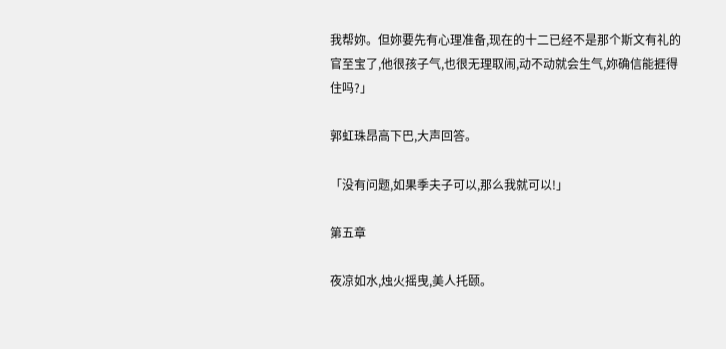我帮妳。但妳要先有心理准备,现在的十二已经不是那个斯文有礼的官至宝了,他很孩子气,也很无理取闹,动不动就会生气,妳确信能捱得住吗?」

郭虹珠昂高下巴,大声回答。

「没有问题,如果季夫子可以,那么我就可以!」

第五章

夜凉如水,烛火摇曳,美人托颐。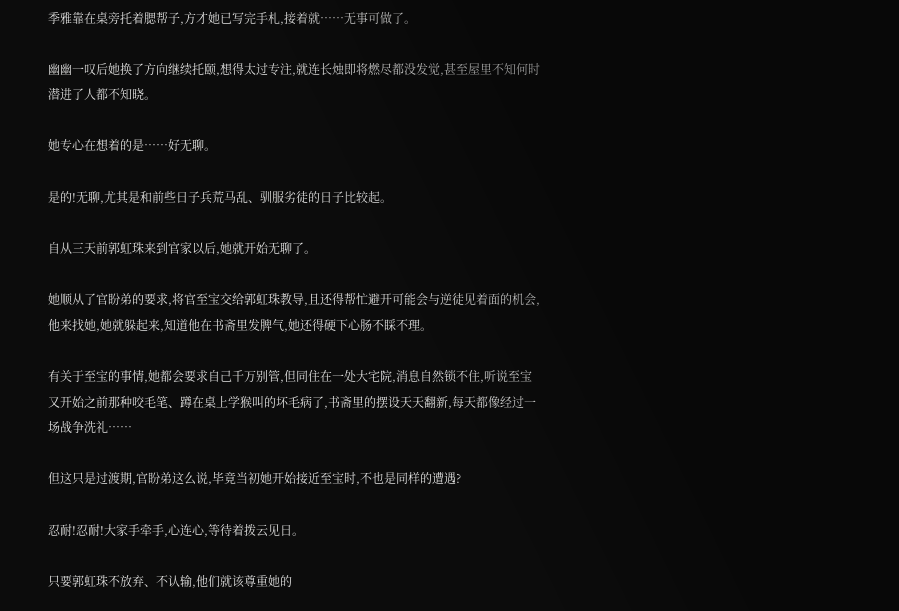季雅靠在桌旁托着腮帮子,方才她已写完手札,接着就……无事可做了。

幽幽一叹后她换了方向继续托颐,想得太过专注,就连长烛即将燃尽都没发觉,甚至屋里不知何时潜进了人都不知晓。

她专心在想着的是……好无聊。

是的!无聊,尤其是和前些日子兵荒马乱、驯服劣徒的日子比较起。

自从三天前郭虹珠来到官家以后,她就开始无聊了。

她顺从了官盼弟的要求,将官至宝交给郭虹珠教导,且还得帮忙避开可能会与逆徒见着面的机会,他来找她,她就躲起来,知道他在书斋里发脾气,她还得硬下心肠不睬不理。

有关于至宝的事情,她都会要求自己千万别管,但同住在一处大宅院,消息自然锁不住,听说至宝又开始之前那种咬毛笔、蹲在桌上学猴叫的坏毛病了,书斋里的摆设天天翻新,每天都像经过一场战争洗礼……

但这只是过渡期,官盼弟这么说,毕竟当初她开始接近至宝时,不也是同样的遭遇?

忍耐!忍耐!大家手牵手,心连心,等待着拨云见日。

只要郭虹珠不放弃、不认输,他们就该尊重她的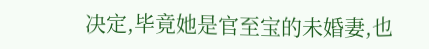决定,毕竟她是官至宝的未婚妻,也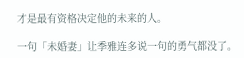才是最有资格决定他的未来的人。

一句「未婚妻」让季雅连多说一句的勇气都没了。